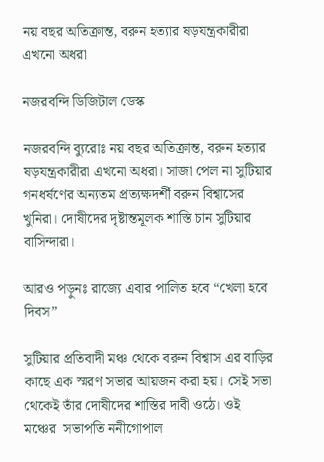নয় বছর অতিক্রান্ত, বরুন হত্যার ষড়যন্ত্রকারীরা এখনো অধরা

নজরবন্দি ডিজিটাল ডেস্ক

নজরবন্দি ব্যুরোঃ নয় বছর অতিক্রান্ত, বরুন হত্যার ষড়যন্ত্রকারীরা এখনো অধরা। সাজা পেল না সুটিয়ার গনধর্ষণের অন্যতম প্রত্যক্ষদর্শী বরুন বিশ্বাসের খুনিরা। দোষীদের দৃষ্টান্তমূলক শাস্তি চান সুটিয়ার বাসিন্দারা।

আরও পড়ুনঃ রাজ্যে এবার পালিত হবে “খেলা হবে দিবস”

সুটিয়ার প্রতিবাদী মঞ্চ থেকে বরুন বিশ্বাস এর বাড়ির কাছে এক স্মরণ সভার আয়জন করা হয়। সেই সভা থেকেই তাঁর দোষীদের শাস্তির দাবী ওঠে। ওই মঞ্চের  সভাপতি ননীগোপাল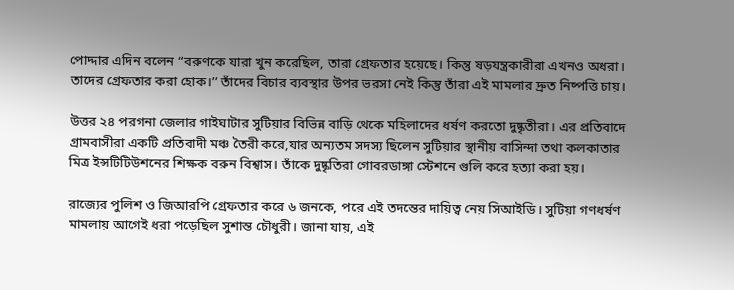পোদ্দার এদিন বলেন “বরুণকে যারা খুন করেছিল, তারা গ্রেফতার হয়েছে। কিন্তু ষড়যন্ত্রকারীরা এখনও অধরা। তাদের গ্রেফতার করা হোক।’’ তাঁদের বিচার ব্যবস্থার উপর ভরসা নেই কিন্তু তাঁরা এই মামলার দ্রুত নিষ্পত্তি চায়।

উত্তর ২৪ পরগনা জেলার গাইঘাটার সুটিয়ার বিভিন্ন বাড়ি থেকে মহিলাদের ধর্ষণ করতো দুষ্কৃতীরা। এর প্রতিবাদে গ্রামবাসীরা একটি প্রতিবাদী মঞ্চ তৈরী করে,যার অন্যতম সদস্য ছিলেন সুটিয়ার স্থানীয় বাসিন্দা তথা কলকাতার মিত্র ইন্সটিটিউশনের শিক্ষক বরুন বিশ্বাস। তাঁকে দুষ্কৃতিরা গোবরডাঙ্গা স্টেশনে গুলি করে হত্যা করা হয়।

রাজ্যের পুলিশ ও জিআরপি গ্রেফতার করে ৬ জনকে, পরে এই তদন্তের দায়িত্ব নেয় সিআইডি। সুটিয়া গণধর্ষণ মামলায় আগেই ধরা পড়েছিল সুশান্ত চৌধুরী। জানা যায়, এই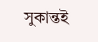সুকান্তই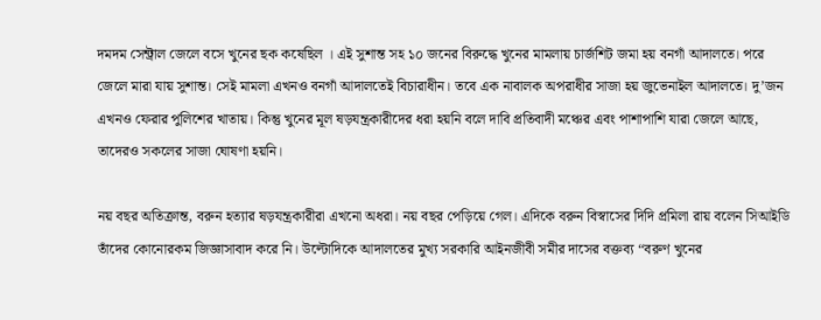দমদম সেন্ট্রাল জেলে বসে খুনের ছক কষেছিল । এই সুশান্ত সহ ১০ জনের বিরুদ্ধে খুনের মামলায় চার্জশিট জমা হয় বনগাঁ আদালতে। পরে জেলে মারা যায় সুশান্ত। সেই মামলা এখনও বনগাঁ আদালতেই বিচারাধীন। তবে এক নাবালক অপরাধীর সাজা হয় জুভেনাইল আদালতে। দু’জন এখনও ফেরার পুলিশের খাতায়। কিন্তু খুনের মূল ষড়যন্ত্রকারীদের ধরা হয়নি বলে দাবি প্রতিবাদী মঞ্চের এবং পাশাপাশি যারা জেলে আছে, তাদেরও সকলের সাজা ঘোষণা হয়নি।

নয় বছর অতিক্রান্ত, বরুন হত্যার ষড়যন্ত্রকারীরা এখনো অধরা। নয় বছর পেড়িয়ে গেল। এদিকে বরুন বিস্বাসের দিদি প্রমিলা রায় বলেন সিআইডি তাঁদের কোনোরকম জিজ্ঞাসাবাদ করে নি। উল্টোদিকে আদালতের মুখ্য সরকারি আইনজীবী সমীর দাসের বক্তব্য ‘‘বরুণ খুনের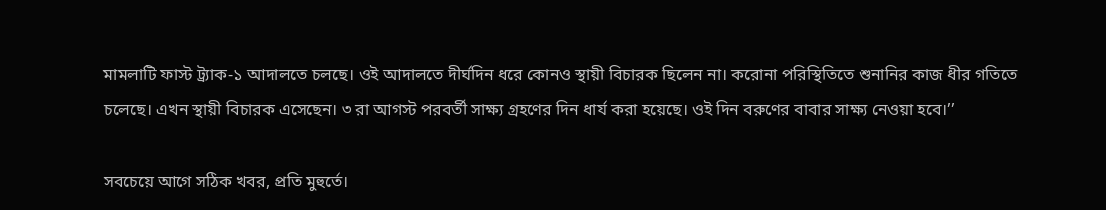মামলাটি ফাস্ট ট্র্যাক-১ আদালতে চলছে। ওই আদালতে দীর্ঘদিন ধরে কোনও স্থায়ী বিচারক ছিলেন না। করোনা পরিস্থিতিতে শুনানির কাজ ধীর গতিতে চলেছে। এখন স্থায়ী বিচারক এসেছেন। ৩ রা আগস্ট পরবর্তী সাক্ষ্য গ্রহণের দিন ধার্য করা হয়েছে। ওই দিন বরুণের বাবার সাক্ষ্য নেওয়া হবে।’’

সবচেয়ে আগে সঠিক খবর, প্রতি মুহুর্তে।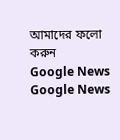আমাদের ফলো করুন
Google News Google News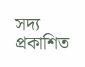সদ্য প্রকাশিত